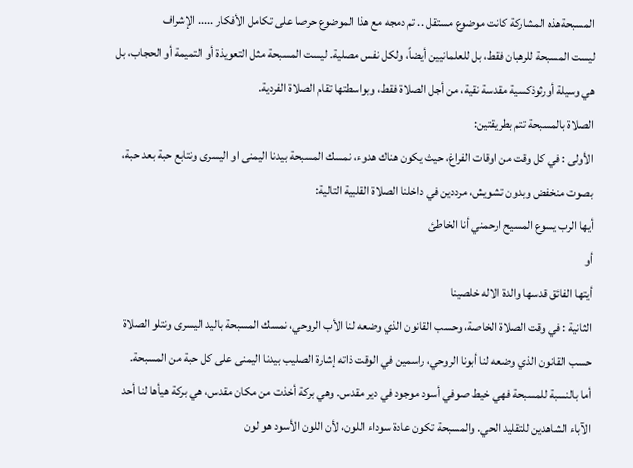المسبحةهذه المشاركة كانت موضوع مستقل .. تم دمجه مع هذا الموضوع حرصا على تكامل الأفكار ..... الإشراف
ليست المسبحة للرهبان فقط، بل للعلمانيين أيضاً، ولكل نفس مصلية. ليست المسبحة مثل التعويذة أو التميمة أو الحجاب، بل هي وسيلة أورثوذكسية مقدسة نقية، من أجل الصلاة فقط، وبواسطتها تقام الصلاة الفردية.
الصلاة بالمسبحة تتم بطريقتين:
الأولى : في كل وقت من اوقات الفراغ، حيث يكون هناك هدوء، نمسك المسبحة بيدنا اليمنى او اليسرى ونتابع حبة بعد حبة، بصوت منخفض وبدون تشويش، مرددين في داخلنا الصلاة القلبية التالية:
أيها الرب يسوع المسيح ارحمني أنا الخاطئ
أو
أيتها الفائق قدسها والدة الاله خلصينا
الثانية : في وقت الصلاة الخاصة، وحسب القانون الذي وضعه لنا الأب الروحي، نمسك المسبحة باليد اليسرى ونتلو الصلاة حسب القانون الذي وضعه لنا أبونا الروحي، راسمين في الوقت ذاته إشارة الصليب بيدنا اليمنى على كل حبة من المسبحة.
أما بالنسبة للمسبحة فهي خيط صوفي أسود موجود في دير مقدس. وهي بركة أخذت من مكان مقدس، هي بركة هيأها لنا أحد الآباء الشاهدين للتقليد الحي. والمسبحة تكون عادة سوداء اللون، لأن اللون الأسود هو لون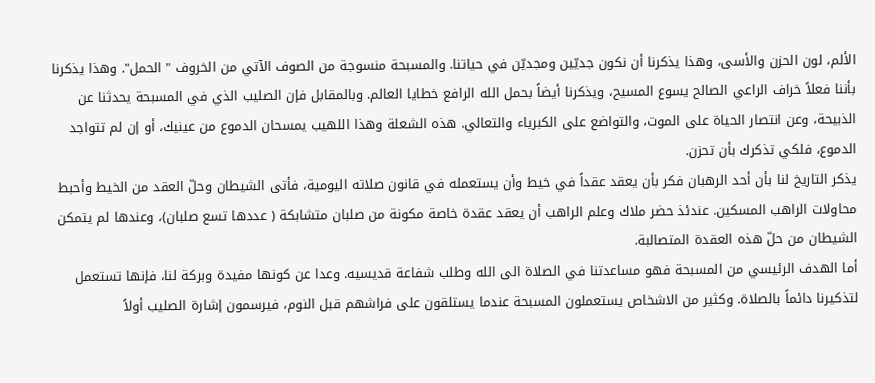الألم، لون الحزن والأسى، وهذا يذكرنا أن نكون جديّين ومجديّن في حياتنا. والمسبحة منسوجة من الصوف الآتي من الخروف " الحمل". وهذا يذكرنا بأننا فعلاً خراف الراعي الصالح يسوع المسيح، ويذكرنا أيضاً بحمل الله الرافع خطايا العالم. وبالمقابل فإن الصليب الذي في المسبحة يحدثنا عن الذبيحة، وعن انتصار الحياة على الموت، والتواضع على الكبرياء والتعالي. هذه الشعلة وهذا اللهيب يمسحان الدموع من عينيك، أو إن لم تتواجد الدموع، فلكي تذكرك بأن تحزن.
يذكر التاريخ لنا بأن أحد الرهبان فكر بأن يعقد عقداً في خيط وأن يستعمله في قانون صلاته اليومية، فأتى الشيطان وحلّ العقد من الخيط وأحبط محاولات الراهب المسكين. عندئذ حضر ملاك وعلم الراهب أن يعقد عقدة خاصة مكونة من صلبان متشابكة ( عددها تسع صلبان)، وعندها لم يتمكن الشيطان من حلّ هذه العقدة المتصالبة.
أما الهدف الرئيسي من المسبحة فهو مساعدتنا في الصلاة الى الله وطلب شفاعة قديسيه. وعدا عن كونها مفيدة وبركة لنا، فإنها تستعمل لتذكيرنا دائماً بالصلاة. وكثير من الاشخاص يستعملون المسبحة عندما يستلقون على فراشهم قبل النوم، فيرسمون إشارة الصليب أولاً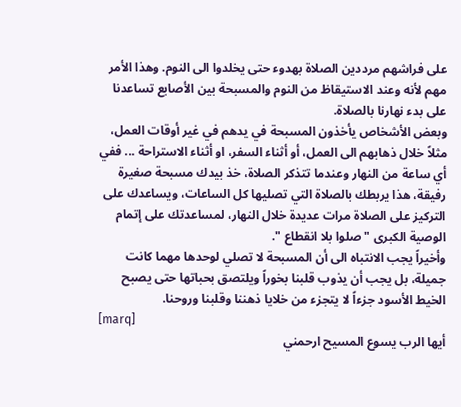على فراشهم مرددين الصلاة بهدوء حتى يخلدوا الى النوم. وهذا الأمر مهم لأنه وعند الاستيقاظ من النوم والمسبحة بين الأصابع تساعدنا على بدء نهارنا بالصلاة.
وبعض الأشخاص يأخذون المسبحة في يدهم في غير أوقات العمل، مثلاً خلال ذهابهم الى العمل، أو أثناء السفر، او أثناء الاستراحة ... ففي أي ساعة من النهار وعندما تتذكر الصلاة، خذ بيدك مسبحة صغيرة رفيقة، هذا يربطك بالصلاة التي تصليها كل الساعات، ويساعدك على التركيز على الصلاة مرات عديدة خلال النهار، لمساعدتك على إتمام الوصية الكبرى " صلوا بلا انقطاع ".
وأخيراً يجب الانتباه الى أن المسبحة لا تصلي لوحدها مهما كانت جميلة، بل يجب أن يذوب قلبنا بخوراً ويلتصق بحباتها حتى يصبح الخيط الأسود جزءاً لا يتجزء من خلايا ذهننا وقلبنا وروحنا.
[marq]
أيها الرب يسوع المسيح ارحمني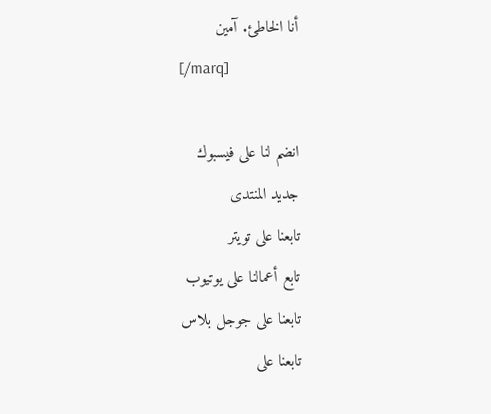أنا الخاطئ. آمين
[/marq]

انضم لنا على فيسبوك
جديد المنتدى
تابعنا على تويتر
تابع أعمالنا على يوتيوب
تابعنا على جوجل بلاس
تابعنا على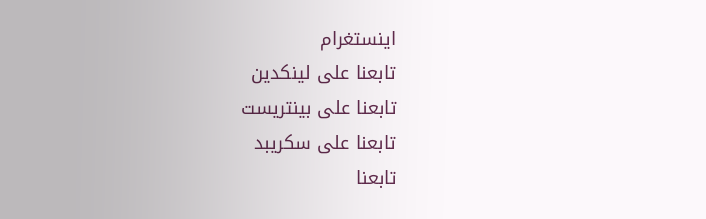اينستغرام
تابعنا على لينكدين
تابعنا على بينتريست
تابعنا على سكريبد
تابعنا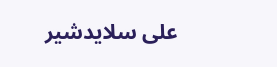على سلايدشير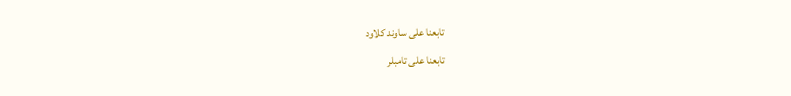تابعنا على ساوند كلاود
تابعنا على تامبلر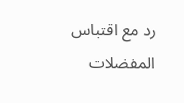رد مع اقتباس
المفضلات